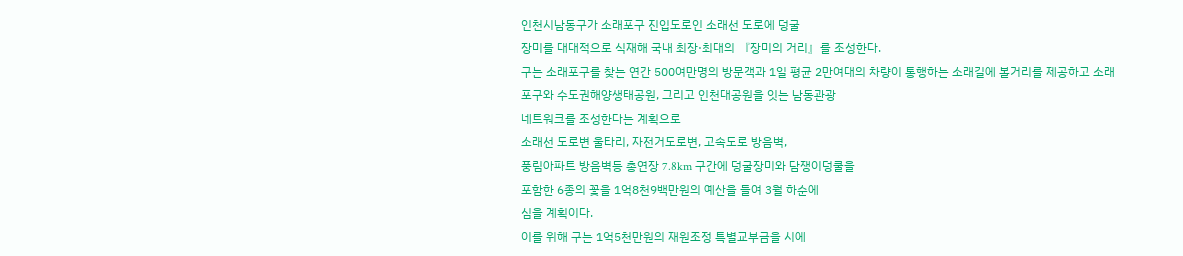인천시남동구가 소래포구 진입도로인 소래선 도로에 덩굴
장미를 대대적으로 식재해 국내 최장·최대의 『장미의 거리』를 조성한다.
구는 소래포구를 찾는 연간 500여만명의 방문객과 1일 평균 2만여대의 차량이 통행하는 소래길에 볼거리를 제공하고 소래
포구와 수도권해양생태공원, 그리고 인천대공원을 잇는 남동관광
네트워크를 조성한다는 계획으로
소래선 도로변 울타리, 자전거도로변, 고속도로 방음벽,
풍림아파트 방음벽등 총연장 7.8km 구간에 덩굴장미와 담쟁이덩쿨을
포함한 6종의 꽃을 1억8천9백만원의 예산을 들여 3월 하순에
심을 계획이다.
이를 위해 구는 1억5천만원의 재원조정 특별교부금을 시에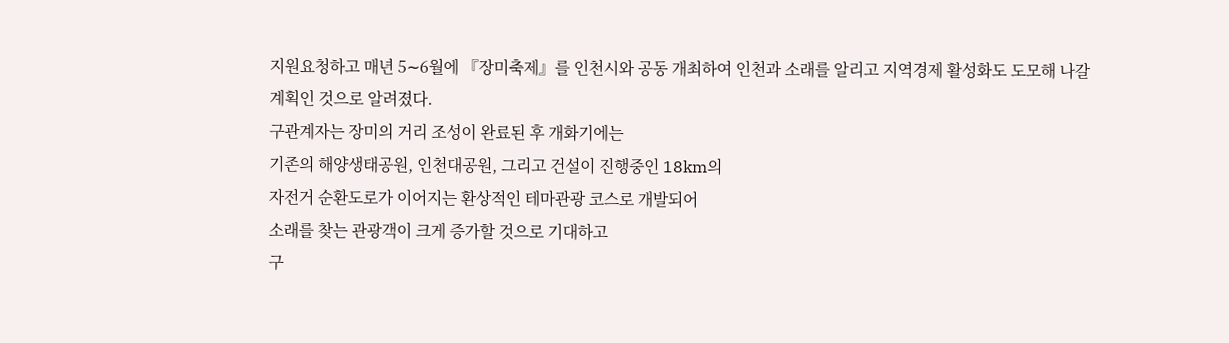지원요청하고 매년 5∼6월에 『장미축제』를 인천시와 공동 개최하여 인천과 소래를 알리고 지역경제 활성화도 도모해 나갈
계획인 것으로 알려졌다.
구관계자는 장미의 거리 조성이 완료된 후 개화기에는
기존의 해양생태공원, 인천대공원, 그리고 건설이 진행중인 18km의
자전거 순환도로가 이어지는 환상적인 테마관광 코스로 개발되어
소래를 찾는 관광객이 크게 증가할 것으로 기대하고
구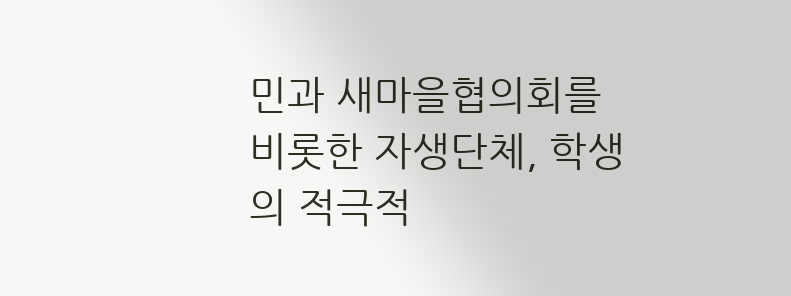민과 새마을협의회를 비롯한 자생단체, 학생의 적극적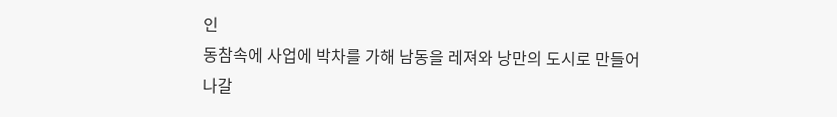인
동참속에 사업에 박차를 가해 남동을 레져와 낭만의 도시로 만들어
나갈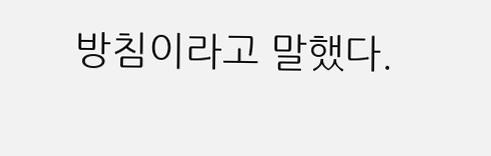방침이라고 말했다.